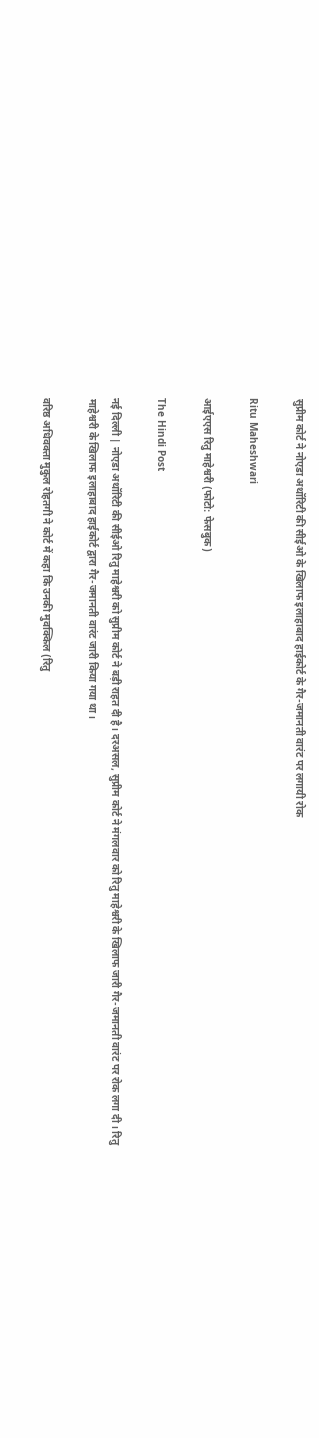सुप्रीम कोर्ट ने नोएडा अथॉरिटी की सीईओ के खिलाफ इलाहाबाद हाईकोर्ट के गैर-जमानती वारंट पर लगायी रोक

Ritu Maheshwari

आईएएस रितु माहेश्वरी (फोटो: फेसबुक)

The Hindi Post

नई दिल्ली | नोएडा अथॉरिटी की सीईओ रितु माहेश्वरी को सुप्रीम कोर्ट ने बड़ी राहत दी है। दरअसल, सुप्रीम कोर्ट ने मंगलवार को रितु माहेश्वरी के खिलाफ जारी गैर-जमानती वारंट पर रोक लगा दी। रितु माहेश्वरी के खिलाफ इलाहाबाद हाईकोर्ट द्वारा गैर-जमानती वारंट जारी किया गया था।

वरिष्ठ अधिवक्ता मुकुल रोहतगी ने कोर्ट में कहा कि उनकी मुवक्किल (रितु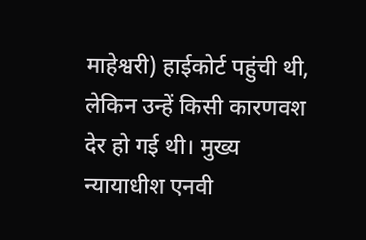माहेश्वरी) हाईकोर्ट पहुंची थी, लेकिन उन्हें किसी कारणवश देर हो गई थी। मुख्य न्यायाधीश एनवी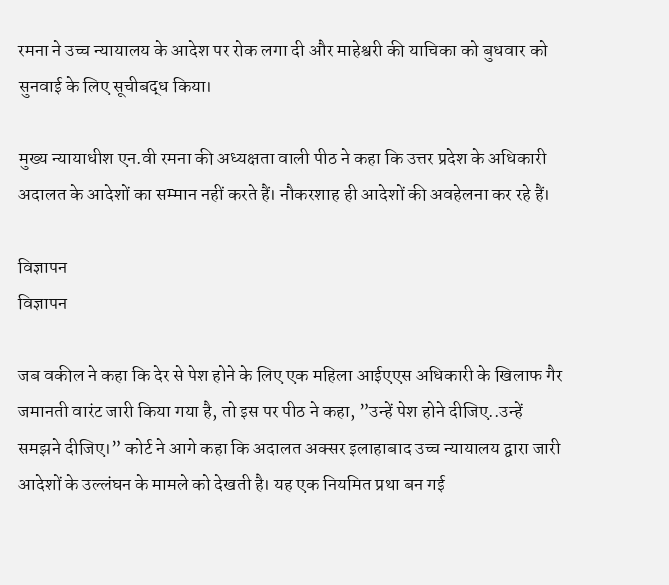रमना ने उच्च न्यायालय के आदेश पर रोक लगा दी और माहेश्वरी की याचिका को बुधवार को सुनवाई के लिए सूचीबद्ध किया।

मुख्य न्यायाधीश एन.वी रमना की अध्यक्षता वाली पीठ ने कहा कि उत्तर प्रदेश के अधिकारी अदालत के आदेशों का सम्मान नहीं करते हैं। नौकरशाह ही आदेशों की अवहेलना कर रहे हैं।

विज्ञापन
विज्ञापन

जब वकील ने कहा कि देर से पेश होने के लिए एक महिला आईएएस अधिकारी के खिलाफ गैर जमानती वारंट जारी किया गया है, तो इस पर पीठ ने कहा, ”उन्हें पेश होने दीजिए..उन्हें समझने दीजिए।” कोर्ट ने आगे कहा कि अदालत अक्सर इलाहाबाद उच्च न्यायालय द्वारा जारी आदेशों के उल्लंघन के मामले को देखती है। यह एक नियमित प्रथा बन गई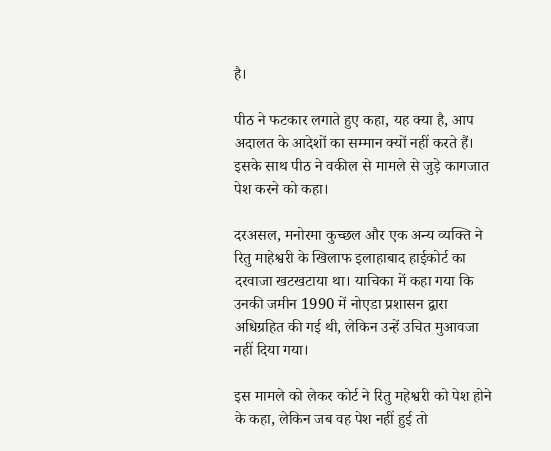है।

पीठ ने फटकार लगाते हुए कहा, यह क्या है, आप अदालत के आदेशों का सम्मान क्यों नहीं करते हैं। इसके साथ पीठ ने वकील से मामले से जुड़े कागजात पेश करने को कहा।

दरअसल, मनोरमा कुच्छल और एक अन्य व्यक्ति ने रितु माहेश्वरी के खिलाफ इलाहाबाद हाईकोर्ट का दरवाजा खटखटाया था। याचिका में कहा गया कि उनकी जमीन 1990 में नोएडा प्रशासन द्वारा अधिग्रहित की गई थी, लेकिन उन्हें उचित मुआवजा नहीं दिया गया।

इस मामले को लेकर कोर्ट ने रितु महेश्वरी को पेश होने के कहा, लेकिन जब वह पेश नहीं हुई तो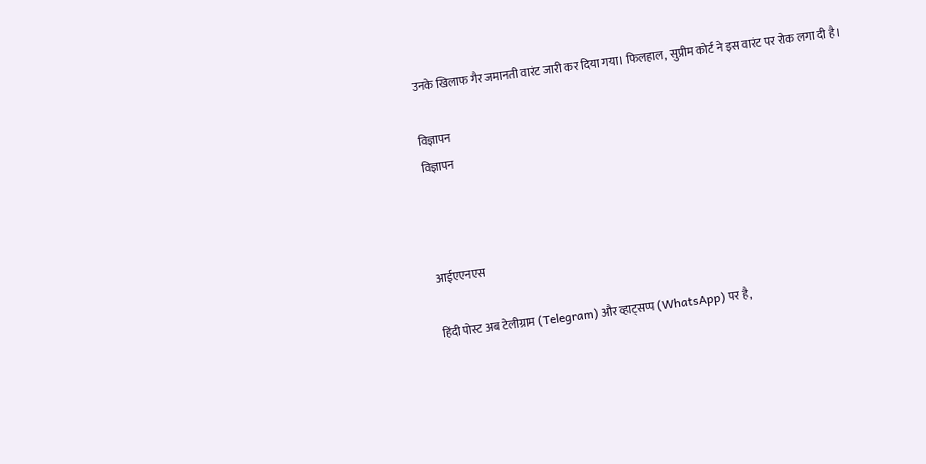उनके खिलाफ गैर जमानती वारंट जारी कर दिया गया। फिलहाल, सुप्रीम कोर्ट ने इस वारंट पर रोक लगा दी है।

विज्ञापन
विज्ञापन



आईएएनएस

हिंदी पोस्ट अब टेलीग्राम (Telegram) और व्हाट्सप्प (WhatsApp) पर है,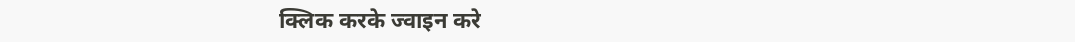क्लिक करके ज्वाइन करे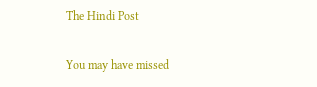The Hindi Post

You may have missed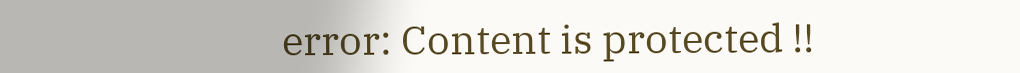error: Content is protected !!